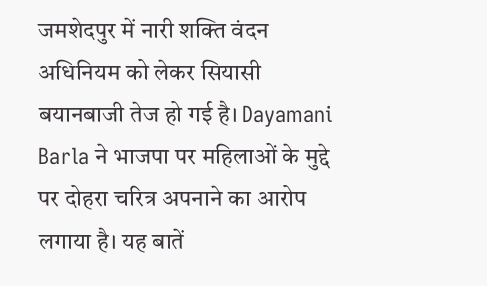जमशेदपुर में नारी शक्ति वंदन अधिनियम को लेकर सियासी बयानबाजी तेज हो गई है। Dayamani Barla ने भाजपा पर महिलाओं के मुद्दे पर दोहरा चरित्र अपनाने का आरोप लगाया है। यह बातें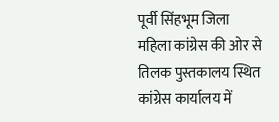पूर्वी सिंहभूम जिला महिला कांग्रेस की ओर से तिलक पुस्तकालय स्थित कांग्रेस कार्यालय में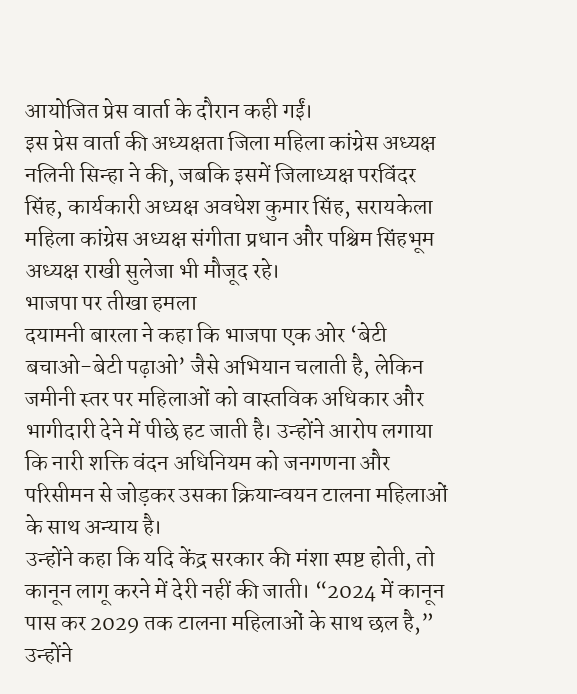आयोजित प्रेस वार्ता के दौरान कही गईं।
इस प्रेस वार्ता की अध्यक्षता जिला महिला कांग्रेस अध्यक्ष नलिनी सिन्हा ने की, जबकि इसमें जिलाध्यक्ष परविंदर सिंह, कार्यकारी अध्यक्ष अवधेश कुमार सिंह, सरायकेला महिला कांग्रेस अध्यक्ष संगीता प्रधान और पश्चिम सिंहभूम अध्यक्ष राखी सुलेजा भी मौजूद रहे।
भाजपा पर तीखा हमला
दयामनी बारला ने कहा कि भाजपा एक ओर ‘बेटी बचाओ-बेटी पढ़ाओ’ जैसे अभियान चलाती है, लेकिन जमीनी स्तर पर महिलाओं को वास्तविक अधिकार और भागीदारी देने में पीछे हट जाती है। उन्होंने आरोप लगाया कि नारी शक्ति वंदन अधिनियम को जनगणना और परिसीमन से जोड़कर उसका क्रियान्वयन टालना महिलाओं के साथ अन्याय है।
उन्होंने कहा कि यदि केंद्र सरकार की मंशा स्पष्ट होती, तो कानून लागू करने में देरी नहीं की जाती। “2024 में कानून पास कर 2029 तक टालना महिलाओं के साथ छल है,” उन्होंने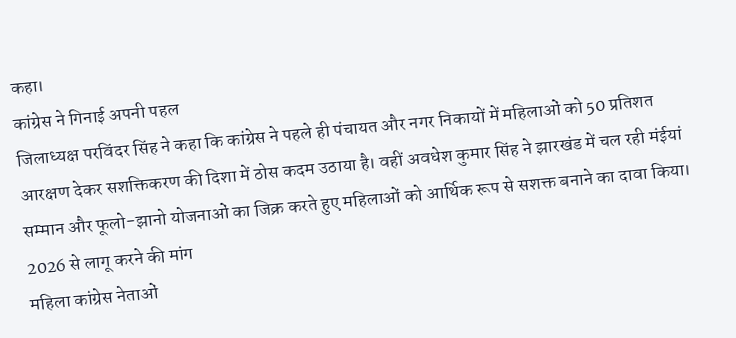कहा।
कांग्रेस ने गिनाई अपनी पहल
जिलाध्यक्ष परविंदर सिंह ने कहा कि कांग्रेस ने पहले ही पंचायत और नगर निकायों में महिलाओं को 50 प्रतिशत आरक्षण देकर सशक्तिकरण की दिशा में ठोस कदम उठाया है। वहीं अवधेश कुमार सिंह ने झारखंड में चल रही मंईयां सम्मान और फूलो-झानो योजनाओं का जिक्र करते हुए महिलाओं को आर्थिक रूप से सशक्त बनाने का दावा किया।
2026 से लागू करने की मांग
महिला कांग्रेस नेताओं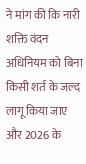ने मांग की कि नारी शक्ति वंदन अधिनियम को बिना किसी शर्त के जल्द लागू किया जाए और 2026 के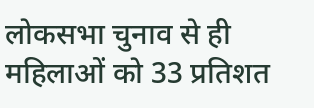लोकसभा चुनाव से ही महिलाओं को 33 प्रतिशत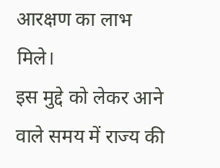आरक्षण का लाभ मिले।
इस मुद्दे को लेकर आने वाले समय में राज्य की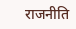राजनीति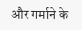और गर्माने के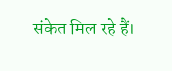संकेत मिल रहे हैं।